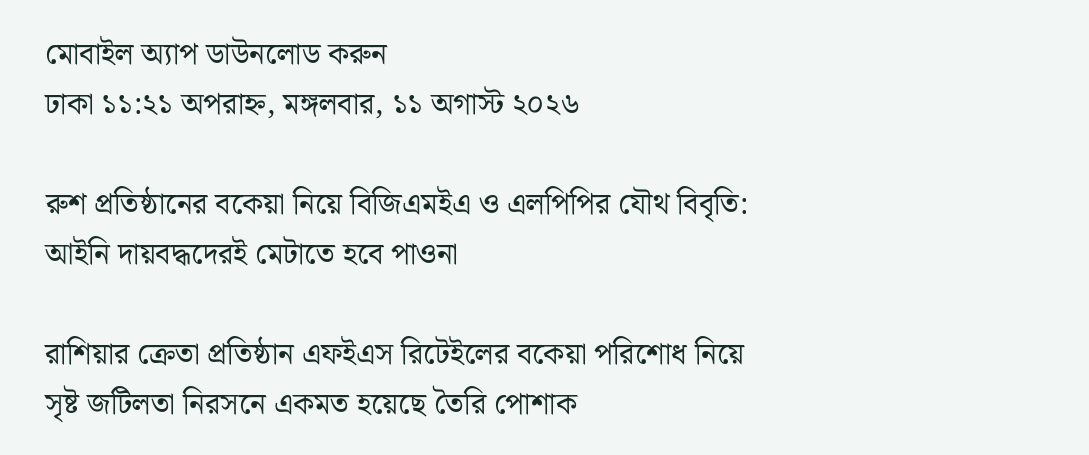মোবাইল অ্যাপ ডাউনলোড করুন
ঢাকা ১১:২১ অপরাহ্ন, মঙ্গলবার, ১১ অগাস্ট ২০২৬

রুশ প্রতিষ্ঠানের বকেয়া নিয়ে বিজিএমইএ ও এলপিপির যৌথ বিবৃতি: আইনি দায়বদ্ধদেরই মেটাতে হবে পাওনা

রাশিয়ার ক্রেতা প্রতিষ্ঠান এফইএস রিটেইলের বকেয়া পরিশোধ নিয়ে সৃষ্ট জটিলতা নিরসনে একমত হয়েছে তৈরি পোশাক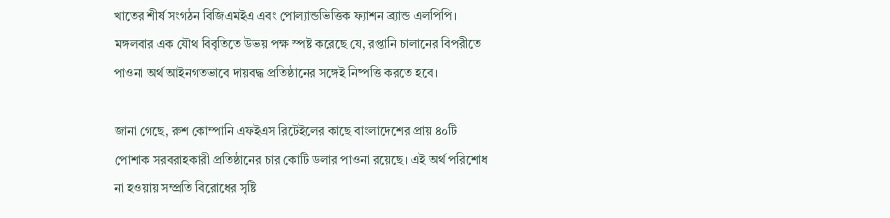খাতের শীর্ষ সংগঠন বিজিএমইএ এবং পোল্যান্ডভিত্তিক ফ্যাশন ব্র্যান্ড এলপিপি। মঙ্গলবার এক যৌথ বিবৃতিতে উভয় পক্ষ স্পষ্ট করেছে যে, রপ্তানি চালানের বিপরীতে পাওনা অর্থ আইনগতভাবে দায়বদ্ধ প্রতিষ্ঠানের সঙ্গেই নিষ্পত্তি করতে হবে।

জানা গেছে, রুশ কোম্পানি এফইএস রিটেইলের কাছে বাংলাদেশের প্রায় ৪০টি পোশাক সরবরাহকারী প্রতিষ্ঠানের চার কোটি ডলার পাওনা রয়েছে। এই অর্থ পরিশোধ না হওয়ায় সম্প্রতি বিরোধের সৃষ্টি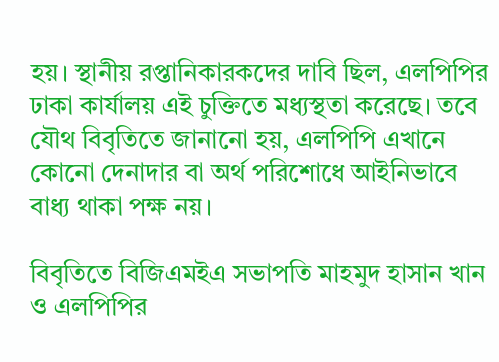হয়। স্থানীয় রপ্তানিকারকদের দাবি ছিল, এলপিপির ঢাকা কার্যালয় এই চুক্তিতে মধ্যস্থতা করেছে। তবে যৌথ বিবৃতিতে জানানো হয়, এলপিপি এখানে কোনো দেনাদার বা অর্থ পরিশোধে আইনিভাবে বাধ্য থাকা পক্ষ নয়।

বিবৃতিতে বিজিএমইএ সভাপতি মাহমুদ হাসান খান ও এলপিপির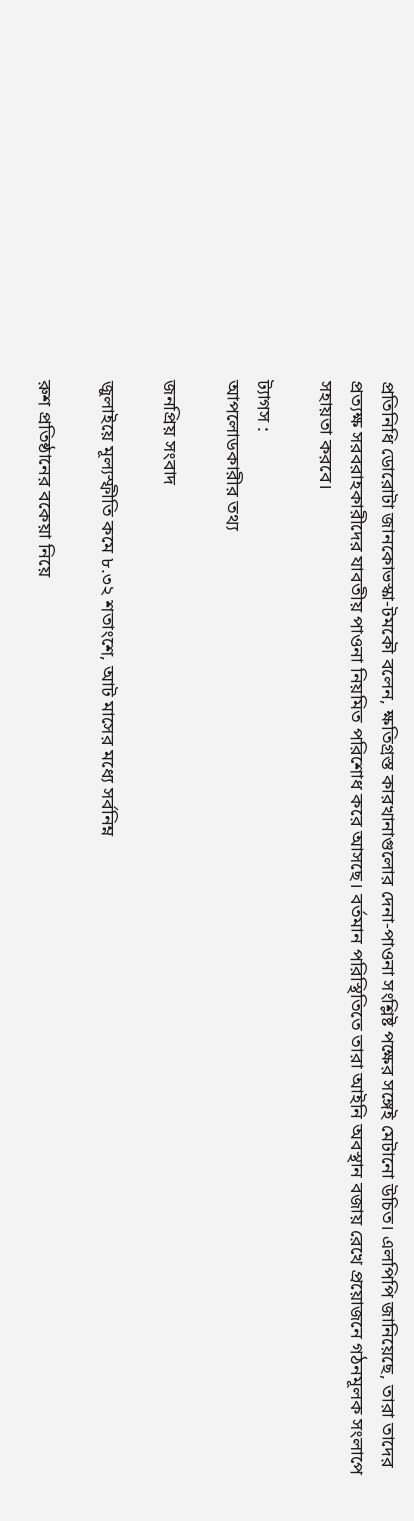প্রতিনিধি ডোরোটা জানকোভস্কা-টমকৌ বলেন, ক্ষতিগ্রস্ত কারখানাগুলোর দেনা-পাওনা সংশ্লিষ্ট পক্ষের সঙ্গেই মেটানো উচিত। এলপিপি জানিয়েছে, তারা তাদের প্রত্যক্ষ সরবরাহকারীদের যাবতীয় পাওনা নিয়মিত পরিশোধ করে আসছে। বর্তমান পরিস্থিতিতে তারা আইনি অবস্থান বজায় রেখে প্রয়োজনে গঠনমূলক সংলাপে সহায়তা করবে।

ট্যাগস :
আপলোডকারীর তথ্য

জনপ্রিয় সংবাদ

জুলাইয়ে মূল্যস্ফীতি কমে ৮.৩২ শতাংশে, আট মাসের মধ্যে সর্বনিম্ন

রুশ প্রতিষ্ঠানের বকেয়া নিয়ে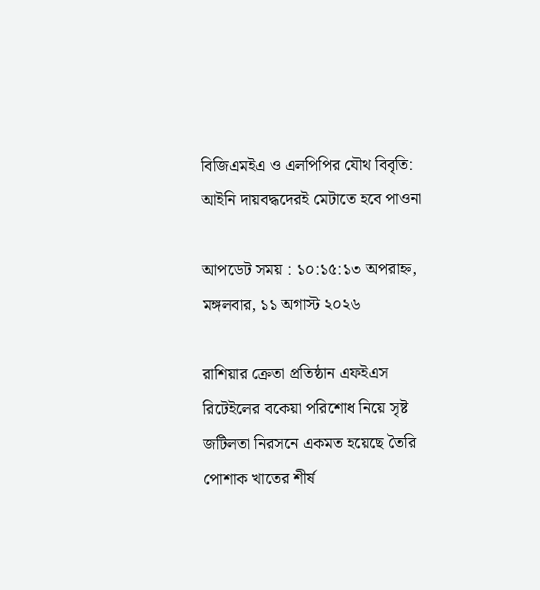বিজিএমইএ ও এলপিপির যৌথ বিবৃতি: আইনি দায়বদ্ধদেরই মেটাতে হবে পাওনা

আপডেট সময় : ১০:১৫:১৩ অপরাহ্ন, মঙ্গলবার, ১১ অগাস্ট ২০২৬

রাশিয়ার ক্রেতা প্রতিষ্ঠান এফইএস রিটেইলের বকেয়া পরিশোধ নিয়ে সৃষ্ট জটিলতা নিরসনে একমত হয়েছে তৈরি পোশাক খাতের শীর্ষ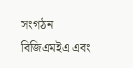সংগঠন বিজিএমইএ এবং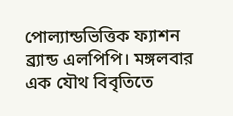পোল্যান্ডভিত্তিক ফ্যাশন ব্র্যান্ড এলপিপি। মঙ্গলবার এক যৌথ বিবৃতিতে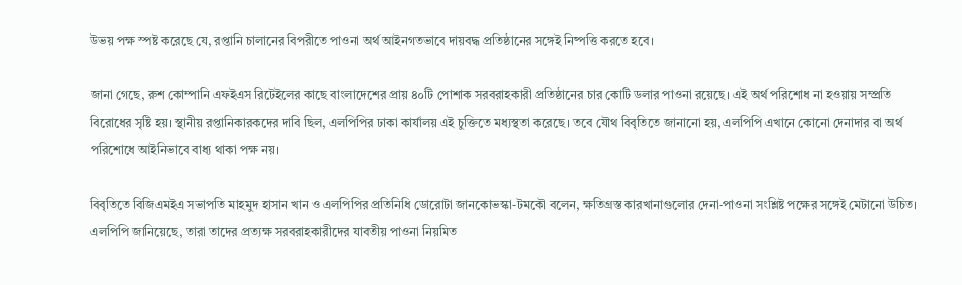উভয় পক্ষ স্পষ্ট করেছে যে, রপ্তানি চালানের বিপরীতে পাওনা অর্থ আইনগতভাবে দায়বদ্ধ প্রতিষ্ঠানের সঙ্গেই নিষ্পত্তি করতে হবে।

জানা গেছে, রুশ কোম্পানি এফইএস রিটেইলের কাছে বাংলাদেশের প্রায় ৪০টি পোশাক সরবরাহকারী প্রতিষ্ঠানের চার কোটি ডলার পাওনা রয়েছে। এই অর্থ পরিশোধ না হওয়ায় সম্প্রতি বিরোধের সৃষ্টি হয়। স্থানীয় রপ্তানিকারকদের দাবি ছিল, এলপিপির ঢাকা কার্যালয় এই চুক্তিতে মধ্যস্থতা করেছে। তবে যৌথ বিবৃতিতে জানানো হয়, এলপিপি এখানে কোনো দেনাদার বা অর্থ পরিশোধে আইনিভাবে বাধ্য থাকা পক্ষ নয়।

বিবৃতিতে বিজিএমইএ সভাপতি মাহমুদ হাসান খান ও এলপিপির প্রতিনিধি ডোরোটা জানকোভস্কা-টমকৌ বলেন, ক্ষতিগ্রস্ত কারখানাগুলোর দেনা-পাওনা সংশ্লিষ্ট পক্ষের সঙ্গেই মেটানো উচিত। এলপিপি জানিয়েছে, তারা তাদের প্রত্যক্ষ সরবরাহকারীদের যাবতীয় পাওনা নিয়মিত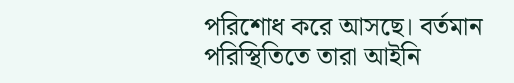পরিশোধ করে আসছে। বর্তমান পরিস্থিতিতে তারা আইনি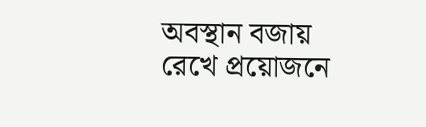অবস্থান বজায় রেখে প্রয়োজনে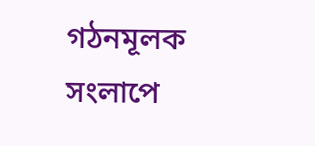গঠনমূলক সংলাপে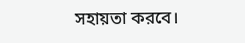সহায়তা করবে।